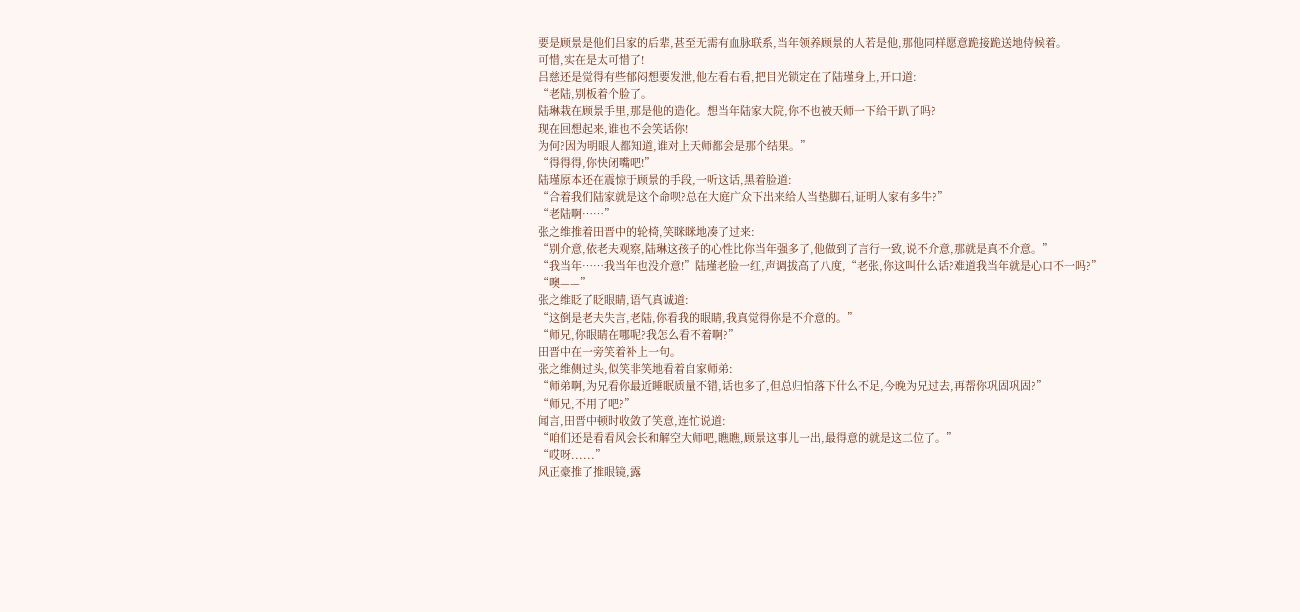要是顾景是他们吕家的后辈,甚至无需有血脉联系,当年领养顾景的人若是他,那他同样愿意跪接跪送地侍候着。
可惜,实在是太可惜了!
吕慈还是觉得有些郁闷想要发泄,他左看右看,把目光锁定在了陆瑾身上,开口道:
“老陆,别板着个脸了。
陆琳栽在顾景手里,那是他的造化。想当年陆家大院,你不也被天师一下给干趴了吗?
现在回想起来,谁也不会笑话你!
为何?因为明眼人都知道,谁对上天师都会是那个结果。”
“得得得,你快闭嘴吧!”
陆瑾原本还在震惊于顾景的手段,一听这话,黑着脸道:
“合着我们陆家就是这个命呗?总在大庭广众下出来给人当垫脚石,证明人家有多牛?”
“老陆啊……”
张之维推着田晋中的轮椅,笑眯眯地凑了过来:
“别介意,依老夫观察,陆琳这孩子的心性比你当年强多了,他做到了言行一致,说不介意,那就是真不介意。”
“我当年……我当年也没介意!”陆瑾老脸一红,声调拔高了八度,“老张,你这叫什么话?难道我当年就是心口不一吗?”
“噢——”
张之维眨了眨眼睛,语气真诚道:
“这倒是老夫失言,老陆,你看我的眼睛,我真觉得你是不介意的。”
“师兄,你眼睛在哪呢?我怎么看不着啊?”
田晋中在一旁笑着补上一句。
张之维侧过头,似笑非笑地看着自家师弟:
“师弟啊,为兄看你最近睡眠质量不错,话也多了,但总归怕落下什么不足,今晚为兄过去,再帮你巩固巩固?”
“师兄,不用了吧?”
闻言,田晋中顿时收敛了笑意,连忙说道:
“咱们还是看看风会长和解空大师吧,瞧瞧,顾景这事儿一出,最得意的就是这二位了。”
“哎呀......”
风正豪推了推眼镜,露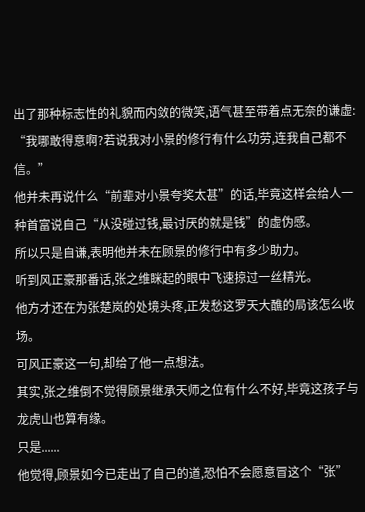出了那种标志性的礼貌而内敛的微笑,语气甚至带着点无奈的谦虚:
“我哪敢得意啊?若说我对小景的修行有什么功劳,连我自己都不信。”
他并未再说什么“前辈对小景夸奖太甚”的话,毕竟这样会给人一种首富说自己“从没碰过钱,最讨厌的就是钱”的虚伪感。
所以只是自谦,表明他并未在顾景的修行中有多少助力。
听到风正豪那番话,张之维眯起的眼中飞速掠过一丝精光。
他方才还在为张楚岚的处境头疼,正发愁这罗天大醮的局该怎么收场。
可风正豪这一句,却给了他一点想法。
其实,张之维倒不觉得顾景继承天师之位有什么不好,毕竟这孩子与龙虎山也算有缘。
只是......
他觉得,顾景如今已走出了自己的道,恐怕不会愿意冒这个“张”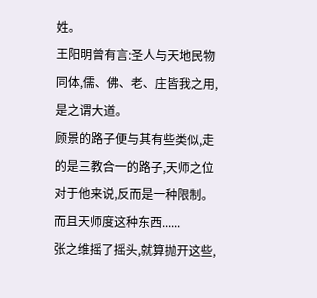姓。
王阳明曾有言:圣人与天地民物同体,儒、佛、老、庄皆我之用,是之谓大道。
顾景的路子便与其有些类似,走的是三教合一的路子,天师之位对于他来说,反而是一种限制。
而且天师度这种东西......
张之维摇了摇头,就算抛开这些,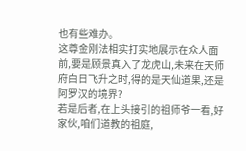也有些难办。
这尊金刚法相实打实地展示在众人面前,要是顾景真入了龙虎山,未来在天师府白日飞升之时,得的是天仙道果,还是阿罗汉的境界?
若是后者,在上头接引的祖师爷一看,好家伙,咱们道教的祖庭,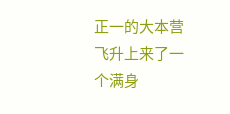正一的大本营飞升上来了一个满身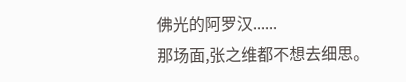佛光的阿罗汉......
那场面,张之维都不想去细思。